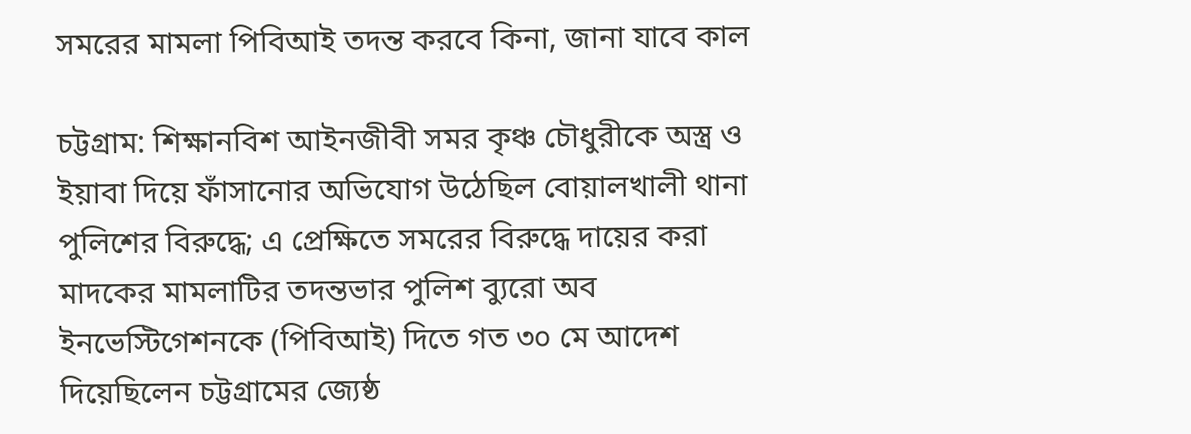সমরের মামলা পিবিআই তদন্ত করবে কিনা, জানা যাবে কাল

চট্টগ্রাম: শিক্ষানবিশ আইনজীবী সমর কৃঞ্চ চৌধুরীকে অস্ত্র ও ইয়াবা দিয়ে ফাঁসানোর অভিযোগ উঠেছিল বোয়ালখালী থানা পুলিশের বিরুদ্ধে; এ প্রেক্ষিতে সমরের বিরুদ্ধে দায়ের করা মাদকের মামলাটির তদন্তভার পুলিশ ব্যুরো অব ইনভেস্টিগেশনকে (পিবিআই) দিতে গত ৩০ মে আদেশ দিয়েছিলেন চট্টগ্রামের জ্যেষ্ঠ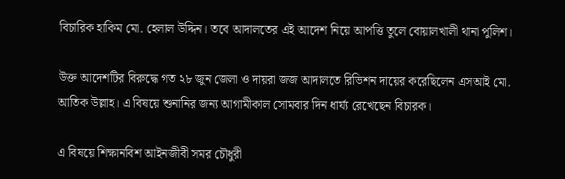বিচারিক হাকিম মো. হেলাল উদ্দিন। তবে আদালতের এই আদেশ নিয়ে আপত্তি তুলে বোয়ালখালী থানা পুলিশ।

উক্ত আদেশটির বিরুদ্ধে গত ২৮ জুন জেলা ও দায়রা জজ আদালতে রিভিশন দায়ের করেছিলেন এসআই মো. আতিক উল্লাহ। এ বিষয়ে শুনানির জন্য আগামীকাল সোমবার দিন ধার্য্য রেখেছেন বিচারক।

এ বিষয়ে শিক্ষানবিশ আইনজীবী সমর চৌধুরী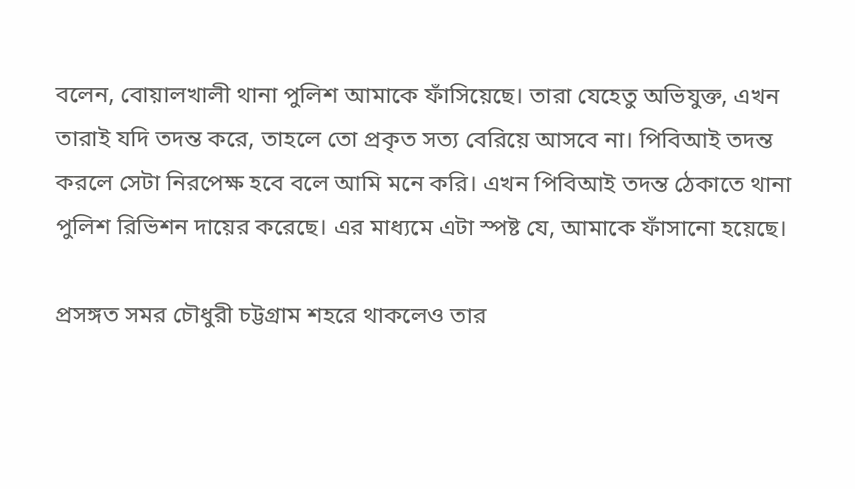বলেন, বোয়ালখালী থানা পুলিশ আমাকে ফাঁসিয়েছে। তারা যেহেতু অভিযুক্ত, এখন তারাই যদি তদন্ত করে, তাহলে তো প্রকৃত সত্য বেরিয়ে আসবে না। পিবিআই তদন্ত করলে সেটা নিরপেক্ষ হবে বলে আমি মনে করি। এখন পিবিআই তদন্ত ঠেকাতে থানা পুলিশ রিভিশন দায়ের করেছে। এর মাধ্যমে এটা স্পষ্ট যে, আমাকে ফাঁসানো হয়েছে।

প্রসঙ্গত সমর চৌধুরী চট্টগ্রাম শহরে থাকলেও তার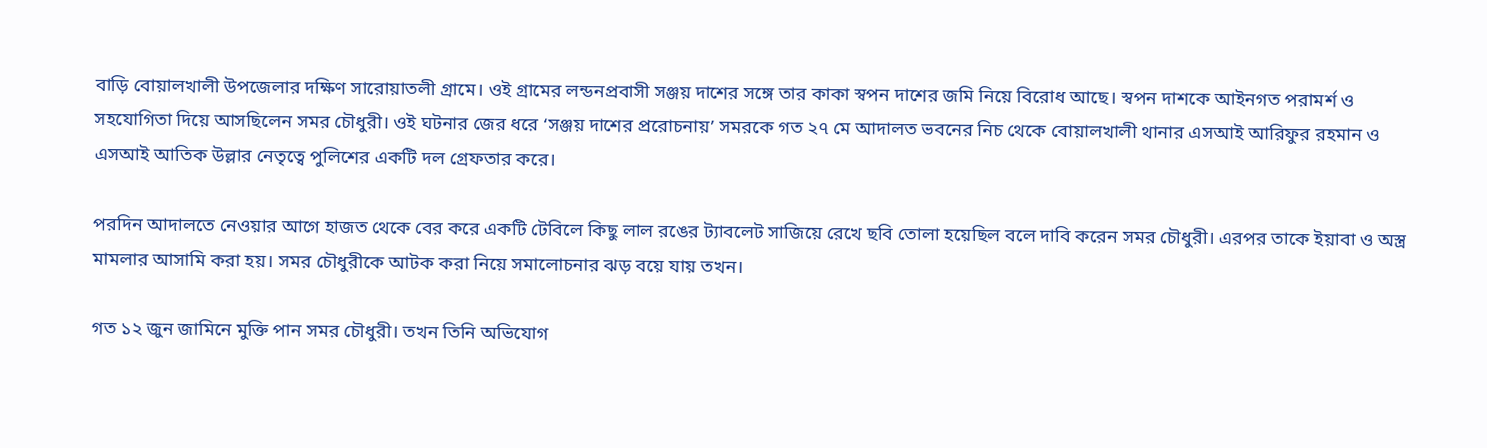বাড়ি বোয়ালখালী উপজেলার দক্ষিণ সারোয়াতলী গ্রামে। ওই গ্রামের লন্ডনপ্রবাসী সঞ্জয় দাশের সঙ্গে তার কাকা স্বপন দাশের জমি নিয়ে বিরোধ আছে। স্বপন দাশকে আইনগত পরামর্শ ও সহযোগিতা দিয়ে আসছিলেন সমর চৌধুরী। ওই ঘটনার জের ধরে ‘সঞ্জয় দাশের প্ররোচনায়’ সমরকে গত ২৭ মে আদালত ভবনের নিচ থেকে বোয়ালখালী থানার এসআই আরিফুর রহমান ও এসআই আতিক উল্লার নেতৃত্বে পুলিশের একটি দল গ্রেফতার করে।

পরদিন আদালতে নেওয়ার আগে হাজত থেকে বের করে একটি টেবিলে কিছু লাল রঙের ট্যাবলেট সাজিয়ে রেখে ছবি তোলা হয়েছিল বলে দাবি করেন সমর চৌধুরী। এরপর তাকে ইয়াবা ও অস্ত্র মামলার আসামি করা হয়। সমর চৌধুরীকে আটক করা নিয়ে সমালোচনার ঝড় বয়ে যায় তখন।

গত ১২ জুন জামিনে মুক্তি পান সমর চৌধুরী। তখন তিনি অভিযোগ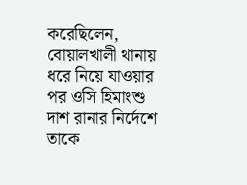করেছিলেন, বোয়ালখালী থানায় ধরে নিয়ে যাওয়ার পর ওসি হিমাংশু দাশ রানার নির্দেশে তাকে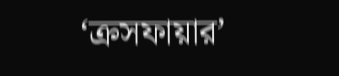‘ক্রসফায়ার’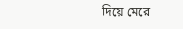দিয়ে মেরে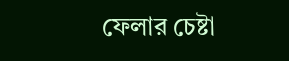ফেলার চেষ্টা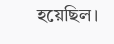হয়েছিল।